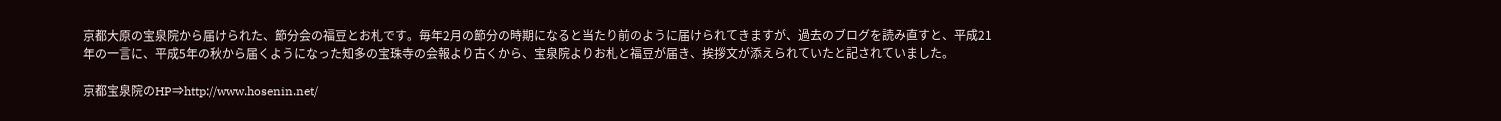京都大原の宝泉院から届けられた、節分会の福豆とお札です。毎年2月の節分の時期になると当たり前のように届けられてきますが、過去のブログを読み直すと、平成21年の一言に、平成5年の秋から届くようになった知多の宝珠寺の会報より古くから、宝泉院よりお札と福豆が届き、挨拶文が添えられていたと記されていました。

京都宝泉院のHP⇒http://www.hosenin.net/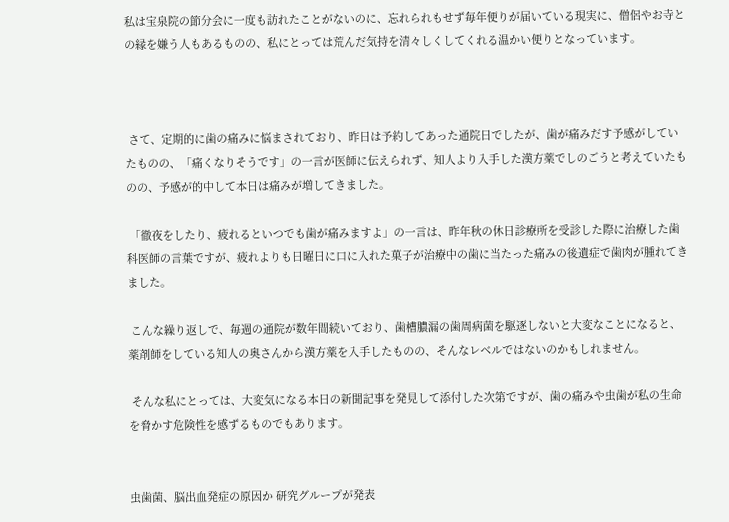私は宝泉院の節分会に一度も訪れたことがないのに、忘れられもせず毎年便りが届いている現実に、僧侶やお寺との縁を嫌う人もあるものの、私にとっては荒んだ気持を清々しくしてくれる温かい便りとなっています。



 さて、定期的に歯の痛みに悩まされており、昨日は予約してあった通院日でしたが、歯が痛みだす予感がしていたものの、「痛くなりそうです」の一言が医師に伝えられず、知人より入手した漢方薬でしのごうと考えていたものの、予感が的中して本日は痛みが増してきました。

 「徹夜をしたり、疲れるといつでも歯が痛みますよ」の一言は、昨年秋の休日診療所を受診した際に治療した歯科医師の言葉ですが、疲れよりも日曜日に口に入れた菓子が治療中の歯に当たった痛みの後遺症で歯肉が腫れてきました。

 こんな繰り返しで、毎週の通院が数年間続いており、歯槽膿漏の歯周病菌を駆逐しないと大変なことになると、薬剤師をしている知人の奥さんから漢方薬を入手したものの、そんなレベルではないのかもしれません。

 そんな私にとっては、大変気になる本日の新聞記事を発見して添付した次第ですが、歯の痛みや虫歯が私の生命を脅かす危険性を感ずるものでもあります。


虫歯菌、脳出血発症の原因か 研究グループが発表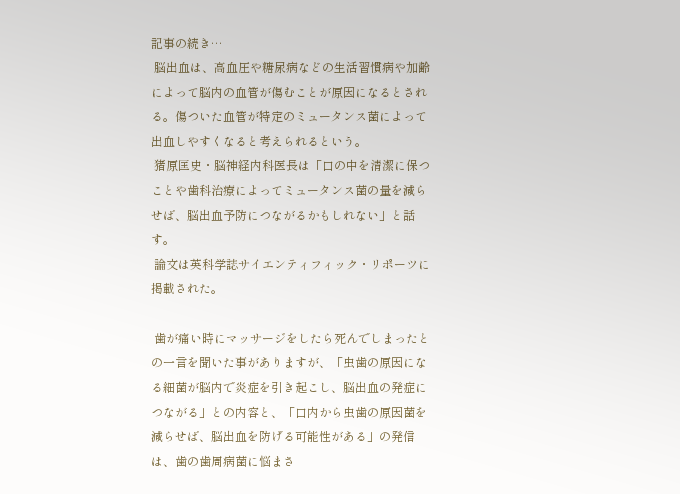記事の続き…
 脳出血は、高血圧や糖尿病などの生活習慣病や加齢によって脳内の血管が傷むことが原因になるとされる。傷ついた血管が特定のミュータンス菌によって出血しやすくなると考えられるという。
 猪原匡史・脳神経内科医長は「口の中を清潔に保つことや歯科治療によってミュータンス菌の量を減らせば、脳出血予防につながるかもしれない」と話す。
 論文は英科学誌サイエンティフィック・リポーツに掲載された。

 歯が痛い時にマッサージをしたら死んでしまったとの一言を聞いた事がありますが、「虫歯の原因になる細菌が脳内で炎症を引き起こし、脳出血の発症につながる」との内容と、「口内から虫歯の原因菌を減らせば、脳出血を防げる可能性がある」の発信は、歯の歯周病菌に悩まさ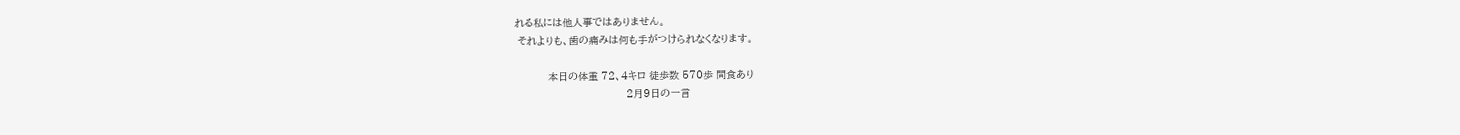れる私には他人事ではありません。
 それよりも、歯の痛みは何も手がつけられなくなります。

           本日の体重 72、4キロ 徒歩数 570歩 間食あり
                                     2月9日の一言